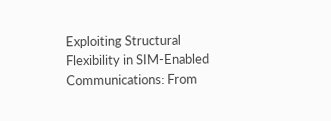Exploiting Structural Flexibility in SIM-Enabled Communications: From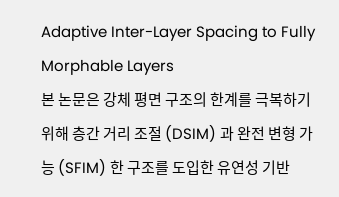Adaptive Inter-Layer Spacing to Fully Morphable Layers
본 논문은 강체 평면 구조의 한계를 극복하기 위해 층간 거리 조절 (DSIM) 과 완전 변형 가능 (SFIM) 한 구조를 도입한 유연성 기반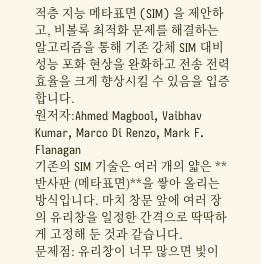적층 지능 메타표면 (SIM) 을 제안하고, 비볼록 최적화 문제를 해결하는 알고리즘을 통해 기존 강체 SIM 대비 성능 포화 현상을 완화하고 전송 전력 효율을 크게 향상시킬 수 있음을 입증합니다.
원저자:Ahmed Magbool, Vaibhav Kumar, Marco Di Renzo, Mark F. Flanagan
기존의 SIM 기술은 여러 개의 얇은 **반사판 (메타표면)**을 쌓아 올리는 방식입니다. 마치 창문 앞에 여러 장의 유리창을 일정한 간격으로 딱딱하게 고정해 둔 것과 같습니다.
문제점: 유리창이 너무 많으면 빛이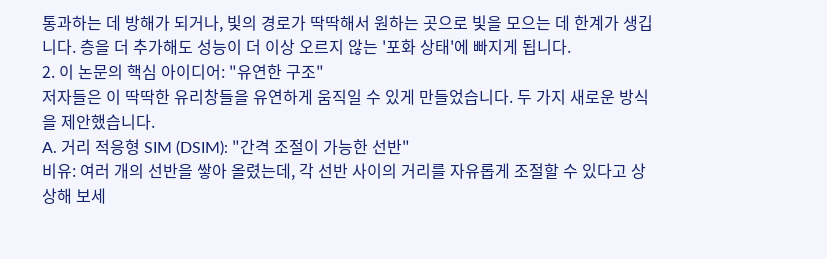통과하는 데 방해가 되거나, 빛의 경로가 딱딱해서 원하는 곳으로 빛을 모으는 데 한계가 생깁니다. 층을 더 추가해도 성능이 더 이상 오르지 않는 '포화 상태'에 빠지게 됩니다.
2. 이 논문의 핵심 아이디어: "유연한 구조"
저자들은 이 딱딱한 유리창들을 유연하게 움직일 수 있게 만들었습니다. 두 가지 새로운 방식을 제안했습니다.
A. 거리 적응형 SIM (DSIM): "간격 조절이 가능한 선반"
비유: 여러 개의 선반을 쌓아 올렸는데, 각 선반 사이의 거리를 자유롭게 조절할 수 있다고 상상해 보세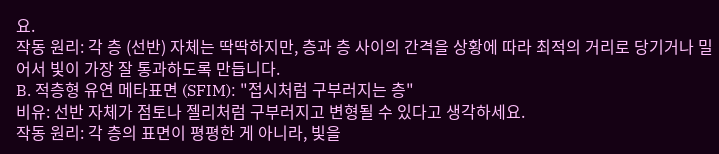요.
작동 원리: 각 층 (선반) 자체는 딱딱하지만, 층과 층 사이의 간격을 상황에 따라 최적의 거리로 당기거나 밀어서 빛이 가장 잘 통과하도록 만듭니다.
B. 적층형 유연 메타표면 (SFIM): "접시처럼 구부러지는 층"
비유: 선반 자체가 점토나 젤리처럼 구부러지고 변형될 수 있다고 생각하세요.
작동 원리: 각 층의 표면이 평평한 게 아니라, 빛을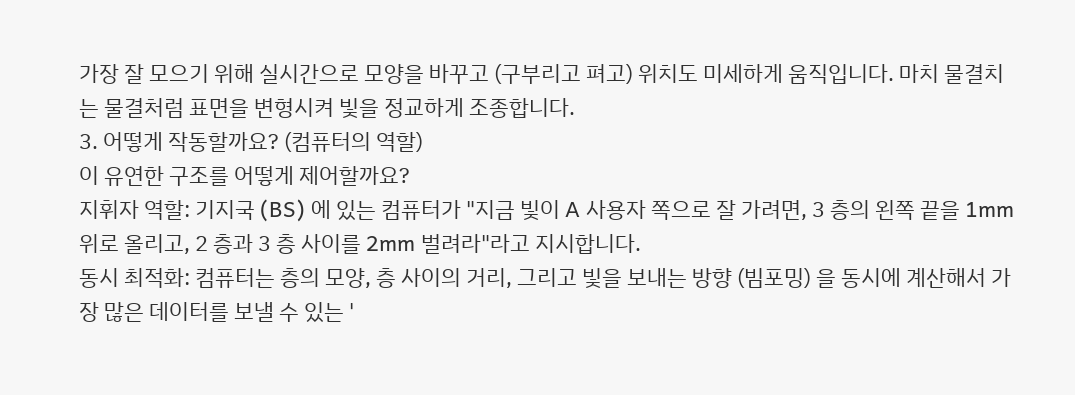가장 잘 모으기 위해 실시간으로 모양을 바꾸고 (구부리고 펴고) 위치도 미세하게 움직입니다. 마치 물결치는 물결처럼 표면을 변형시켜 빛을 정교하게 조종합니다.
3. 어떻게 작동할까요? (컴퓨터의 역할)
이 유연한 구조를 어떻게 제어할까요?
지휘자 역할: 기지국 (BS) 에 있는 컴퓨터가 "지금 빛이 A 사용자 쪽으로 잘 가려면, 3 층의 왼쪽 끝을 1mm 위로 올리고, 2 층과 3 층 사이를 2mm 벌려라"라고 지시합니다.
동시 최적화: 컴퓨터는 층의 모양, 층 사이의 거리, 그리고 빛을 보내는 방향 (빔포밍) 을 동시에 계산해서 가장 많은 데이터를 보낼 수 있는 '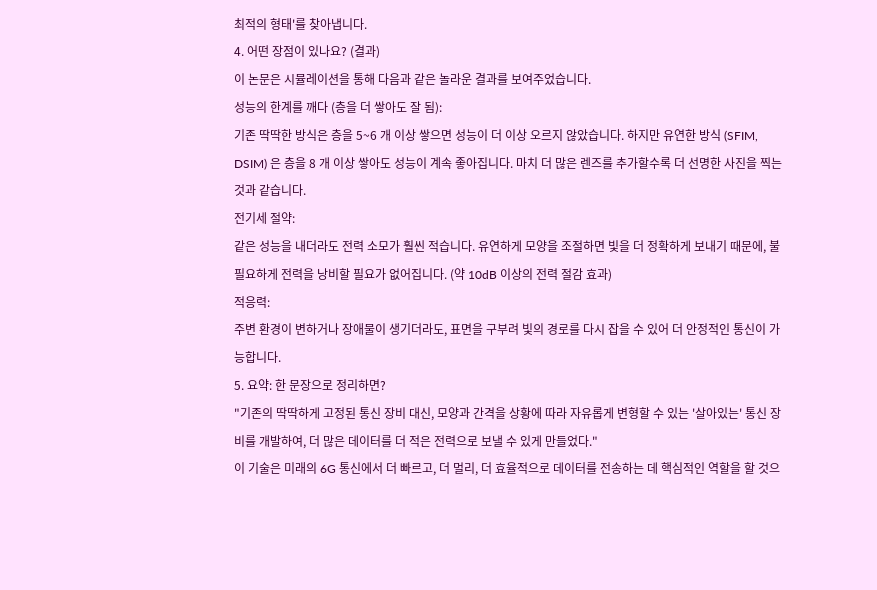최적의 형태'를 찾아냅니다.
4. 어떤 장점이 있나요? (결과)
이 논문은 시뮬레이션을 통해 다음과 같은 놀라운 결과를 보여주었습니다.
성능의 한계를 깨다 (층을 더 쌓아도 잘 됨):
기존 딱딱한 방식은 층을 5~6 개 이상 쌓으면 성능이 더 이상 오르지 않았습니다. 하지만 유연한 방식 (SFIM, DSIM) 은 층을 8 개 이상 쌓아도 성능이 계속 좋아집니다. 마치 더 많은 렌즈를 추가할수록 더 선명한 사진을 찍는 것과 같습니다.
전기세 절약:
같은 성능을 내더라도 전력 소모가 훨씬 적습니다. 유연하게 모양을 조절하면 빛을 더 정확하게 보내기 때문에, 불필요하게 전력을 낭비할 필요가 없어집니다. (약 10dB 이상의 전력 절감 효과)
적응력:
주변 환경이 변하거나 장애물이 생기더라도, 표면을 구부려 빛의 경로를 다시 잡을 수 있어 더 안정적인 통신이 가능합니다.
5. 요약: 한 문장으로 정리하면?
"기존의 딱딱하게 고정된 통신 장비 대신, 모양과 간격을 상황에 따라 자유롭게 변형할 수 있는 '살아있는' 통신 장비를 개발하여, 더 많은 데이터를 더 적은 전력으로 보낼 수 있게 만들었다."
이 기술은 미래의 6G 통신에서 더 빠르고, 더 멀리, 더 효율적으로 데이터를 전송하는 데 핵심적인 역할을 할 것으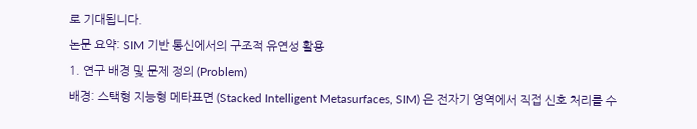로 기대됩니다.
논문 요약: SIM 기반 통신에서의 구조적 유연성 활용
1. 연구 배경 및 문제 정의 (Problem)
배경: 스택형 지능형 메타표면 (Stacked Intelligent Metasurfaces, SIM) 은 전자기 영역에서 직접 신호 처리를 수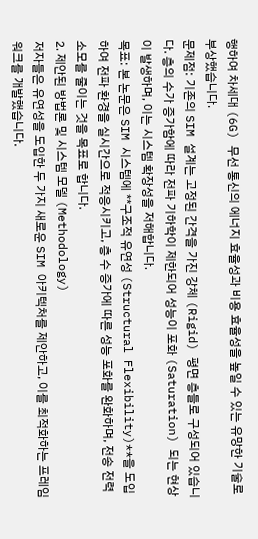행하여 차세대 (6G) 무선 통신의 에너지 효율성과 비용 효율성을 높일 수 있는 유망한 기술로 부상했습니다.
문제점: 기존의 SIM 설계는 고정된 간격을 가진 강체 (Rigid) 평면 층들로 구성되어 있습니다. 층의 수가 증가함에 따라 전파 기하학이 제한되어 성능이 포화 (Saturation) 되는 현상이 발생하며, 이는 시스템 확장성을 저해합니다.
목표: 본 논문은 SIM 시스템에 **구조적 유연성 (Structural Flexibility)**을 도입하여 전파 환경을 실시간으로 적응시키고, 층 수 증가에 따른 성능 포화를 완화하며, 전송 전력 소모를 줄이는 것을 목표로 합니다.
2. 제안된 방법론 및 시스템 모델 (Methodology)
저자들은 유연성을 도입한 두 가지 새로운 SIM 아키텍처를 제안하고, 이를 최적화하는 프레임워크를 개발했습니다.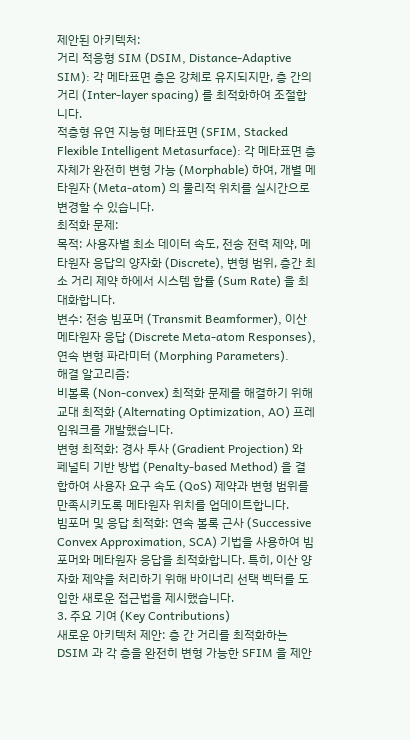제안된 아키텍처:
거리 적응형 SIM (DSIM, Distance-Adaptive SIM): 각 메타표면 층은 강체로 유지되지만, 층 간의 거리 (Inter-layer spacing) 를 최적화하여 조절합니다.
적층형 유연 지능형 메타표면 (SFIM, Stacked Flexible Intelligent Metasurface): 각 메타표면 층 자체가 완전히 변형 가능 (Morphable) 하여, 개별 메타원자 (Meta-atom) 의 물리적 위치를 실시간으로 변경할 수 있습니다.
최적화 문제:
목적: 사용자별 최소 데이터 속도, 전송 전력 제약, 메타원자 응답의 양자화 (Discrete), 변형 범위, 층간 최소 거리 제약 하에서 시스템 합률 (Sum Rate) 을 최대화합니다.
변수: 전송 빔포머 (Transmit Beamformer), 이산 메타원자 응답 (Discrete Meta-atom Responses), 연속 변형 파라미터 (Morphing Parameters).
해결 알고리즘:
비볼록 (Non-convex) 최적화 문제를 해결하기 위해 교대 최적화 (Alternating Optimization, AO) 프레임워크를 개발했습니다.
변형 최적화: 경사 투사 (Gradient Projection) 와 페널티 기반 방법 (Penalty-based Method) 을 결합하여 사용자 요구 속도 (QoS) 제약과 변형 범위를 만족시키도록 메타원자 위치를 업데이트합니다.
빔포머 및 응답 최적화: 연속 볼록 근사 (Successive Convex Approximation, SCA) 기법을 사용하여 빔포머와 메타원자 응답을 최적화합니다. 특히, 이산 양자화 제약을 처리하기 위해 바이너리 선택 벡터를 도입한 새로운 접근법을 제시했습니다.
3. 주요 기여 (Key Contributions)
새로운 아키텍처 제안: 층 간 거리를 최적화하는 DSIM 과 각 층을 완전히 변형 가능한 SFIM 을 제안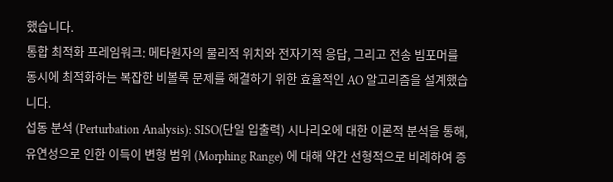했습니다.
통합 최적화 프레임워크: 메타원자의 물리적 위치와 전자기적 응답, 그리고 전송 빔포머를 동시에 최적화하는 복잡한 비볼록 문제를 해결하기 위한 효율적인 AO 알고리즘을 설계했습니다.
섭동 분석 (Perturbation Analysis): SISO(단일 입출력) 시나리오에 대한 이론적 분석을 통해, 유연성으로 인한 이득이 변형 범위 (Morphing Range) 에 대해 약간 선형적으로 비례하여 증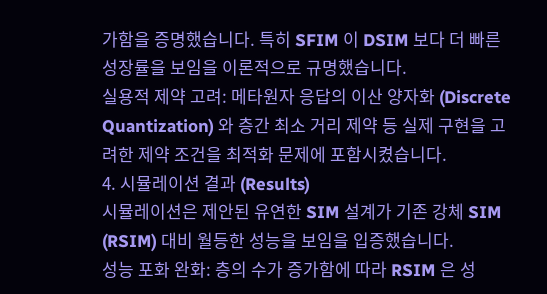가함을 증명했습니다. 특히 SFIM 이 DSIM 보다 더 빠른 성장률을 보임을 이론적으로 규명했습니다.
실용적 제약 고려: 메타원자 응답의 이산 양자화 (Discrete Quantization) 와 층간 최소 거리 제약 등 실제 구현을 고려한 제약 조건을 최적화 문제에 포함시켰습니다.
4. 시뮬레이션 결과 (Results)
시뮬레이션은 제안된 유연한 SIM 설계가 기존 강체 SIM (RSIM) 대비 월등한 성능을 보임을 입증했습니다.
성능 포화 완화: 층의 수가 증가함에 따라 RSIM 은 성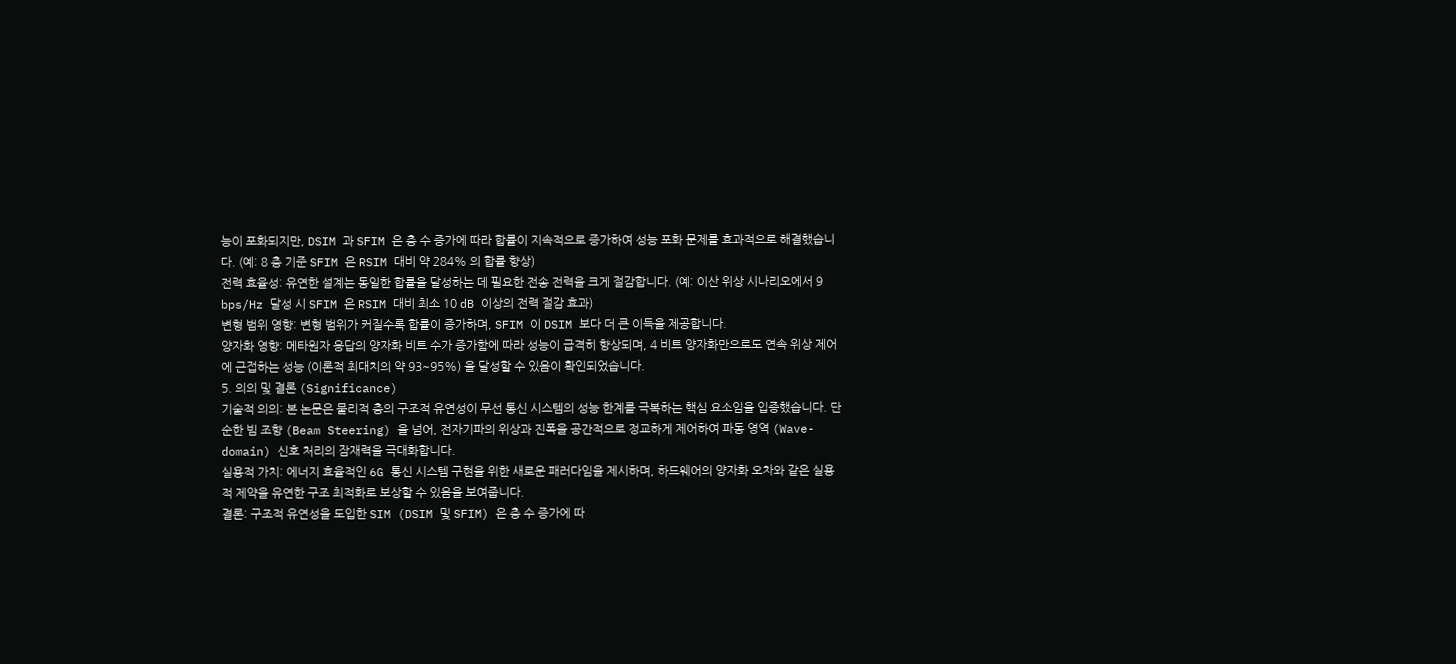능이 포화되지만, DSIM 과 SFIM 은 층 수 증가에 따라 합률이 지속적으로 증가하여 성능 포화 문제를 효과적으로 해결했습니다. (예: 8 층 기준 SFIM 은 RSIM 대비 약 284% 의 합률 향상)
전력 효율성: 유연한 설계는 동일한 합률을 달성하는 데 필요한 전송 전력을 크게 절감합니다. (예: 이산 위상 시나리오에서 9 bps/Hz 달성 시 SFIM 은 RSIM 대비 최소 10 dB 이상의 전력 절감 효과)
변형 범위 영향: 변형 범위가 커질수록 합률이 증가하며, SFIM 이 DSIM 보다 더 큰 이득을 제공합니다.
양자화 영향: 메타원자 응답의 양자화 비트 수가 증가함에 따라 성능이 급격히 향상되며, 4 비트 양자화만으로도 연속 위상 제어에 근접하는 성능 (이론적 최대치의 약 93~95%) 을 달성할 수 있음이 확인되었습니다.
5. 의의 및 결론 (Significance)
기술적 의의: 본 논문은 물리적 층의 구조적 유연성이 무선 통신 시스템의 성능 한계를 극복하는 핵심 요소임을 입증했습니다. 단순한 빔 조향 (Beam Steering) 을 넘어, 전자기파의 위상과 진폭을 공간적으로 정교하게 제어하여 파동 영역 (Wave-domain) 신호 처리의 잠재력을 극대화합니다.
실용적 가치: 에너지 효율적인 6G 통신 시스템 구현을 위한 새로운 패러다임을 제시하며, 하드웨어의 양자화 오차와 같은 실용적 제약을 유연한 구조 최적화로 보상할 수 있음을 보여줍니다.
결론: 구조적 유연성을 도입한 SIM (DSIM 및 SFIM) 은 층 수 증가에 따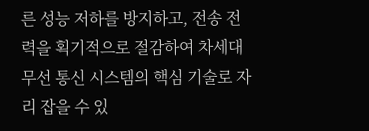른 성능 저하를 방지하고, 전송 전력을 획기적으로 절감하여 차세대 무선 통신 시스템의 핵심 기술로 자리 잡을 수 있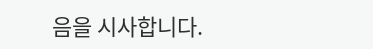음을 시사합니다.